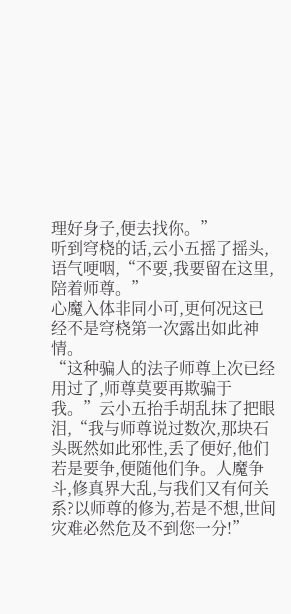理好身子,便去找你。”
听到穹桡的话,云小五摇了摇头,语气哽咽,“不要,我要留在这里,陪着师尊。”
心魔入体非同小可,更何况这已经不是穹桡第一次露出如此神情。
“这种骗人的法子师尊上次已经用过了,师尊莫要再欺骗于我。”云小五抬手胡乱抹了把眼泪,“我与师尊说过数次,那块石头既然如此邪性,丢了便好,他们若是要争,便随他们争。人魔争斗,修真界大乱,与我们又有何关系?以师尊的修为,若是不想,世间灾难必然危及不到您一分!”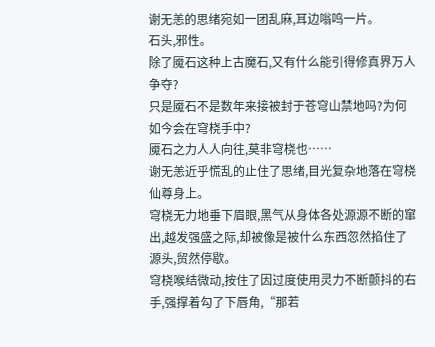谢无恙的思绪宛如一团乱麻,耳边嗡鸣一片。
石头,邪性。
除了魇石这种上古魔石,又有什么能引得修真界万人争夺?
只是魇石不是数年来接被封于苍穹山禁地吗?为何如今会在穹桡手中?
魇石之力人人向往,莫非穹桡也……
谢无恙近乎慌乱的止住了思绪,目光复杂地落在穹桡仙尊身上。
穹桡无力地垂下眉眼,黑气从身体各处源源不断的窜出,越发强盛之际,却被像是被什么东西忽然掐住了源头,贸然停歇。
穹桡喉结微动,按住了因过度使用灵力不断颤抖的右手,强撑着勾了下唇角,“那若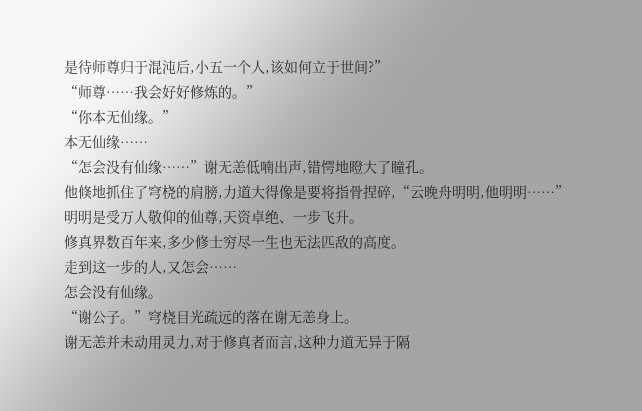是待师尊归于混沌后,小五一个人,该如何立于世间?”
“师尊……我会好好修炼的。”
“你本无仙缘。”
本无仙缘……
“怎会没有仙缘……”谢无恙低喃出声,错愕地瞪大了瞳孔。
他倏地抓住了穹桡的肩膀,力道大得像是要将指骨捏碎,“云晚舟明明,他明明……”
明明是受万人敬仰的仙尊,天资卓绝、一步飞升。
修真界数百年来,多少修士穷尽一生也无法匹敌的高度。
走到这一步的人,又怎会……
怎会没有仙缘。
“谢公子。”穹桡目光疏远的落在谢无恙身上。
谢无恙并未动用灵力,对于修真者而言,这种力道无异于隔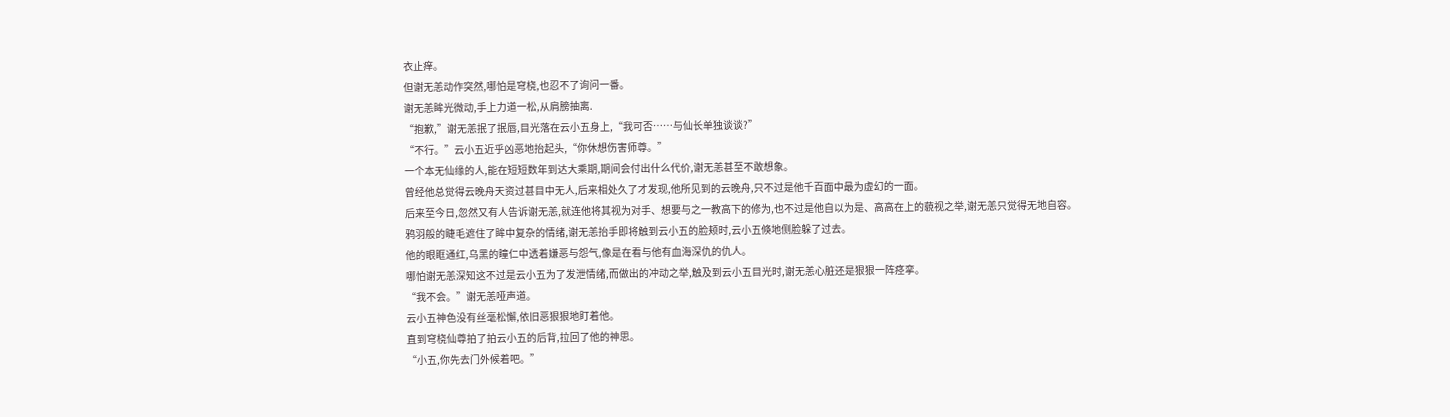衣止痒。
但谢无恙动作突然,哪怕是穹桡,也忍不了询问一番。
谢无恙眸光微动,手上力道一松,从肩膀抽离.
“抱歉,”谢无恙抿了抿唇,目光落在云小五身上,“我可否……与仙长单独谈谈?”
“不行。”云小五近乎凶恶地抬起头,“你休想伤害师尊。”
一个本无仙缘的人,能在短短数年到达大乘期,期间会付出什么代价,谢无恙甚至不敢想象。
曾经他总觉得云晚舟天资过甚目中无人,后来相处久了才发现,他所见到的云晚舟,只不过是他千百面中最为虚幻的一面。
后来至今日,忽然又有人告诉谢无恙,就连他将其视为对手、想要与之一教高下的修为,也不过是他自以为是、高高在上的藐视之举,谢无恙只觉得无地自容。
鸦羽般的睫毛遮住了眸中复杂的情绪,谢无恙抬手即将触到云小五的脸颊时,云小五倏地侧脸躲了过去。
他的眼眶通红,乌黑的瞳仁中透着嫌恶与怨气,像是在看与他有血海深仇的仇人。
哪怕谢无恙深知这不过是云小五为了发泄情绪,而做出的冲动之举,触及到云小五目光时,谢无恙心脏还是狠狠一阵痉挛。
“我不会。”谢无恙哑声道。
云小五神色没有丝毫松懈,依旧恶狠狠地盯着他。
直到穹桡仙尊拍了拍云小五的后背,拉回了他的神思。
“小五,你先去门外候着吧。”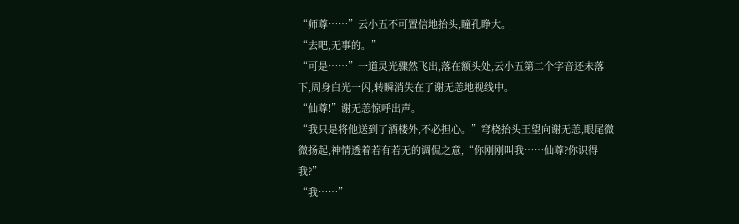“师尊……”云小五不可置信地抬头,瞳孔睁大。
“去吧,无事的。”
“可是……”一道灵光骤然飞出,落在额头处,云小五第二个字音还未落下,周身白光一闪,转瞬消失在了谢无恙地视线中。
“仙尊!”谢无恙惊呼出声。
“我只是将他送到了酒楼外,不必担心。”穹桡抬头王望向谢无恙,眼尾微微扬起,神情透着若有若无的调侃之意,“你刚刚叫我……仙尊?你识得我?”
“我……”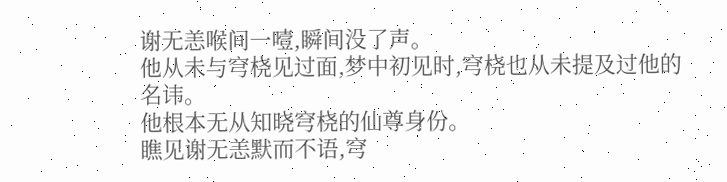谢无恙喉间一噎,瞬间没了声。
他从未与穹桡见过面,梦中初见时,穹桡也从未提及过他的名讳。
他根本无从知晓穹桡的仙尊身份。
瞧见谢无恙默而不语,穹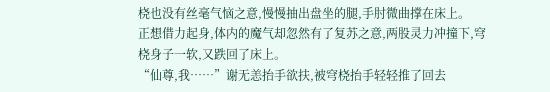桡也没有丝毫气恼之意,慢慢抽出盘坐的腿,手肘微曲撑在床上。
正想借力起身,体内的魔气却忽然有了复苏之意,两股灵力冲撞下,穹桡身子一软,又跌回了床上。
“仙尊,我……”谢无恙抬手欲扶,被穹桡抬手轻轻推了回去